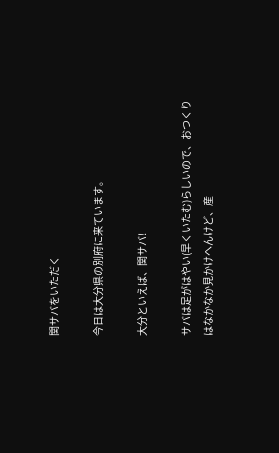関サバをいただく

今日は大分県の別府に来ています。

大分といえば、関サバ!

サバは足がはやい(早くいたむ)らしいので、おつくりはなかなか見かけへんけど、産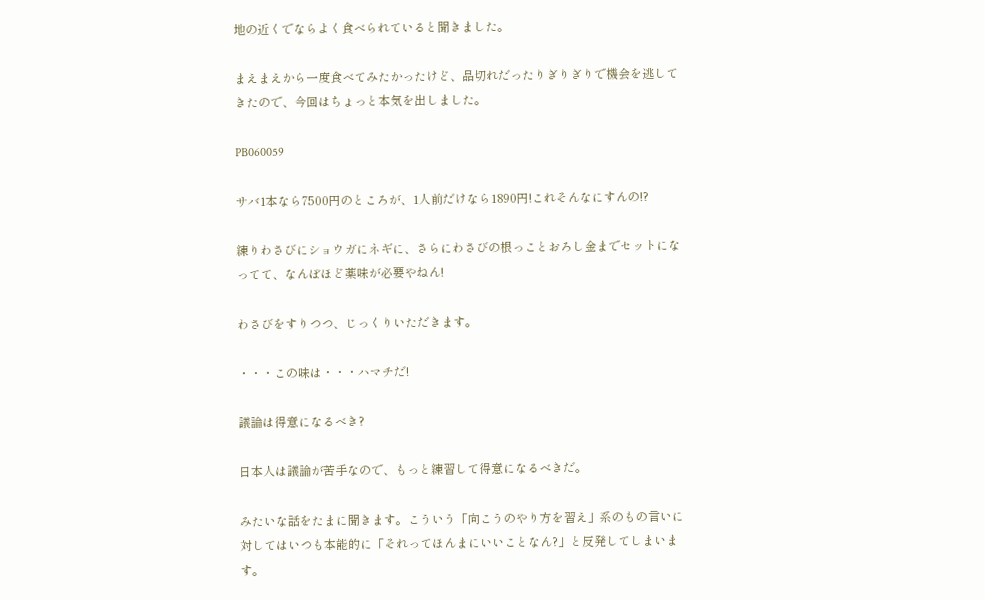地の近くでならよく食べられていると聞きました。

まえまえから一度食べてみたかったけど、品切れだったりぎりぎりで機会を逃してきたので、今回はちょっと本気を出しました。

PB060059

サバ1本なら7500円のところが、1人前だけなら1890円!これそんなにすんの!?

練りわさびにショウガにネギに、さらにわさびの根っことおろし金までセットになってて、なんぼほど薬味が必要やねん!

わさびをすりつつ、じっくりいただきます。

・・・この味は・・・ハマチだ!

議論は得意になるべき?

日本人は議論が苦手なので、もっと練習して得意になるべきだ。

みたいな話をたまに聞きます。こういう「向こうのやり方を習え」系のもの言いに対してはいつも本能的に「それってほんまにいいことなん?」と反発してしまいます。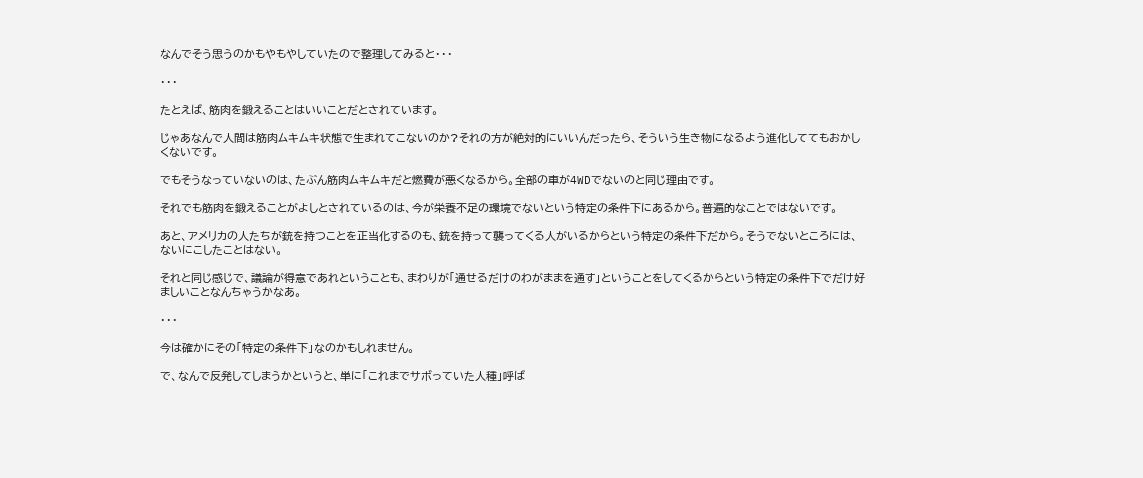なんでそう思うのかもやもやしていたので整理してみると・・・

・・・

たとえば、筋肉を鍛えることはいいことだとされています。

じゃあなんで人間は筋肉ムキムキ状態で生まれてこないのか?それの方が絶対的にいいんだったら、そういう生き物になるよう進化しててもおかしくないです。

でもそうなっていないのは、たぶん筋肉ムキムキだと燃費が悪くなるから。全部の車が4WDでないのと同じ理由です。

それでも筋肉を鍛えることがよしとされているのは、今が栄養不足の環境でないという特定の条件下にあるから。普遍的なことではないです。

あと、アメリカの人たちが銃を持つことを正当化するのも、銃を持って襲ってくる人がいるからという特定の条件下だから。そうでないところには、ないにこしたことはない。

それと同じ感じで、議論が得意であれということも、まわりが「通せるだけのわがままを通す」ということをしてくるからという特定の条件下でだけ好ましいことなんちゃうかなあ。

・・・

今は確かにその「特定の条件下」なのかもしれません。

で、なんで反発してしまうかというと、単に「これまでサボっていた人種」呼ば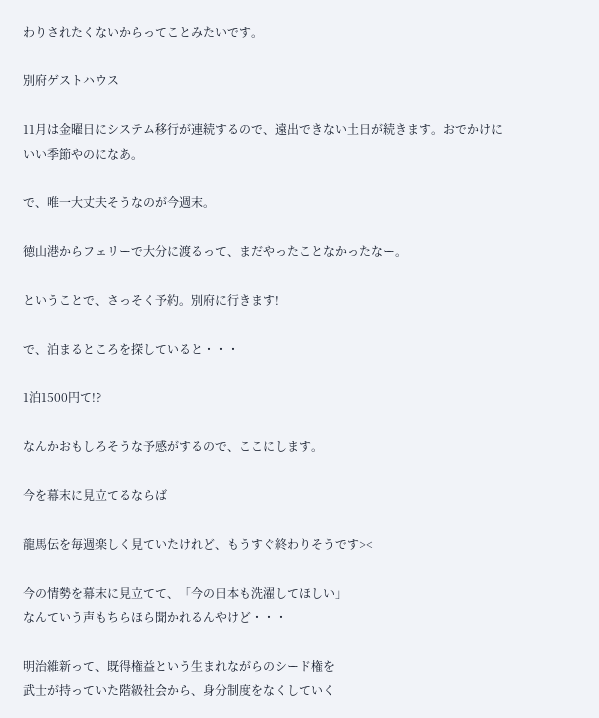わりされたくないからってことみたいです。

別府ゲストハウス

11月は金曜日にシステム移行が連続するので、遠出できない土日が続きます。おでかけにいい季節やのになあ。

で、唯一大丈夫そうなのが今週末。

徳山港からフェリーで大分に渡るって、まだやったことなかったなー。

ということで、さっそく予約。別府に行きます!

で、泊まるところを探していると・・・

1泊1500円て!?

なんかおもしろそうな予感がするので、ここにします。

今を幕末に見立てるならば

龍馬伝を毎週楽しく見ていたけれど、もうすぐ終わりそうです><

今の情勢を幕末に見立てて、「今の日本も洗濯してほしい」
なんていう声もちらほら聞かれるんやけど・・・

明治維新って、既得権益という生まれながらのシード権を
武士が持っていた階級社会から、身分制度をなくしていく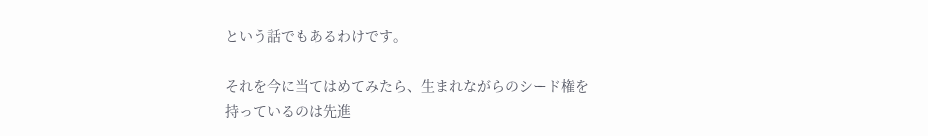という話でもあるわけです。

それを今に当てはめてみたら、生まれながらのシード権を
持っているのは先進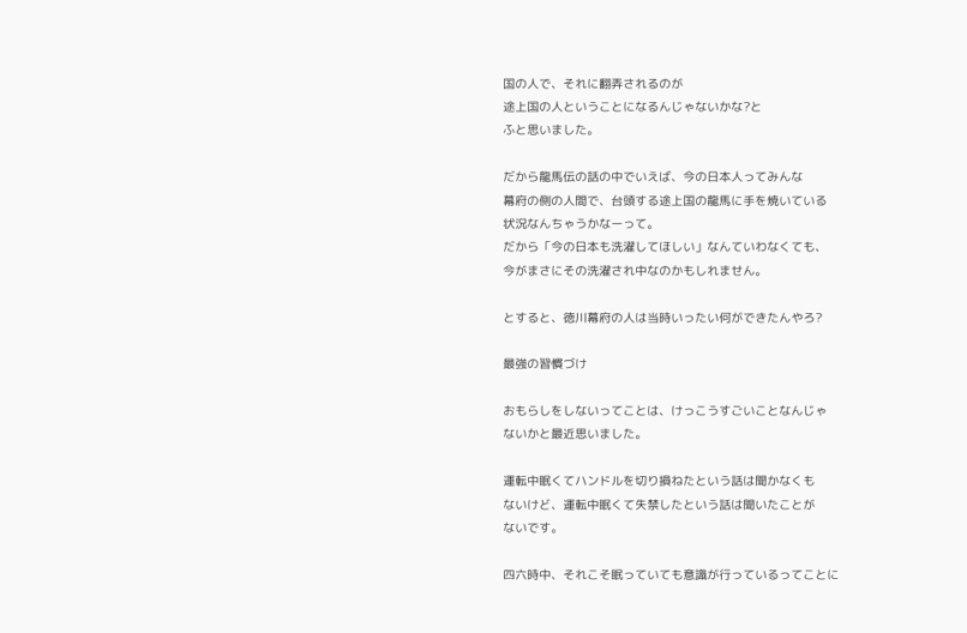国の人で、それに翻弄されるのが
途上国の人ということになるんじゃないかな?と
ふと思いました。

だから龍馬伝の話の中でいえば、今の日本人ってみんな
幕府の側の人間で、台頭する途上国の龍馬に手を焼いている
状況なんちゃうかなーって。
だから「今の日本も洗濯してほしい」なんていわなくても、
今がまさにその洗濯され中なのかもしれません。

とすると、徳川幕府の人は当時いったい何ができたんやろ?

最強の習慣づけ

おもらしをしないってことは、けっこうすごいことなんじゃ
ないかと最近思いました。

運転中眠くてハンドルを切り損ねたという話は聞かなくも
ないけど、運転中眠くて失禁したという話は聞いたことが
ないです。

四六時中、それこそ眠っていても意識が行っているってことに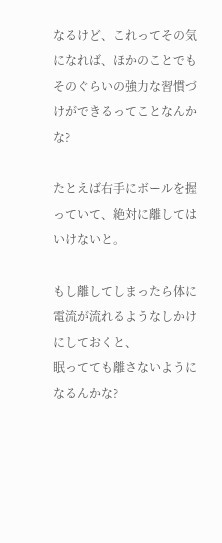なるけど、これってその気になれば、ほかのことでも
そのぐらいの強力な習慣づけができるってことなんかな?

たとえば右手にボールを握っていて、絶対に離してはいけないと。

もし離してしまったら体に電流が流れるようなしかけにしておくと、
眠ってても離さないようになるんかな?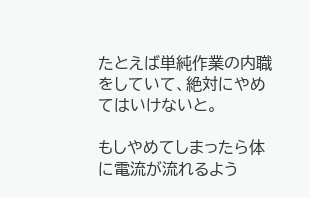たとえば単純作業の内職をしていて、絶対にやめてはいけないと。

もしやめてしまったら体に電流が流れるよう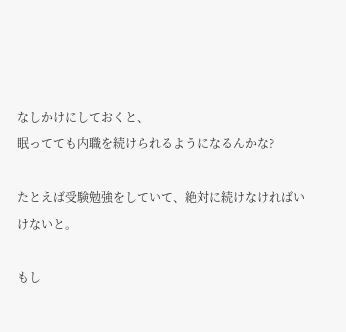なしかけにしておくと、
眠ってても内職を続けられるようになるんかな?

たとえば受験勉強をしていて、絶対に続けなければいけないと。

もし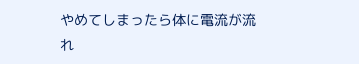やめてしまったら体に電流が流れ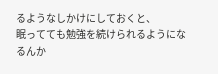るようなしかけにしておくと、
眠ってても勉強を続けられるようになるんか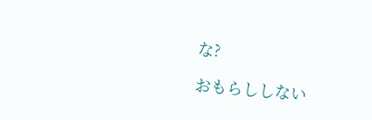な?

おもらししない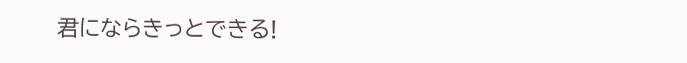君にならきっとできる!